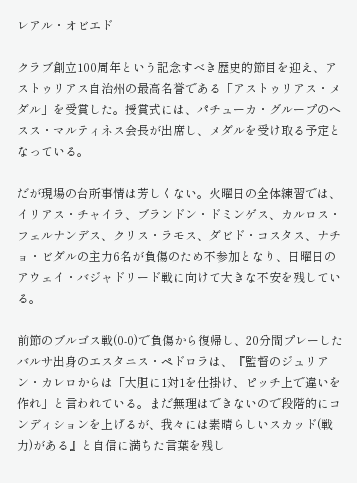レアル・オビエド

クラブ創立100周年という記念すべき歴史的節目を迎え、アストゥリアス自治州の最高名誉である「アストゥリアス・メダル」を受賞した。授賞式には、パチューカ・グループのヘスス・マルティネス会長が出席し、メダルを受け取る予定となっている。

だが現場の台所事情は芳しくない。火曜日の全体練習では、イリアス・チャイラ、ブランドン・ドミンゲス、カルロス・フェルナンデス、クリス・ラモス、ダビド・コスタス、ナチョ・ビダルの主力6名が負傷のため不参加となり、日曜日のアウェイ・バジャドリード戦に向けて大きな不安を残している。

前節のブルゴス戦(0-0)で負傷から復帰し、20分間プレーしたバルサ出身のエスタニス・ペドロラは、『監督のジュリアン・カレロからは「大胆に1対1を仕掛け、ピッチ上で違いを作れ」と言われている。まだ無理はできないので段階的にコンディションを上げるが、我々には素晴らしいスカッド(戦力)がある』と自信に満ちた言葉を残し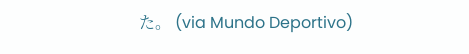た。 (via Mundo Deportivo)